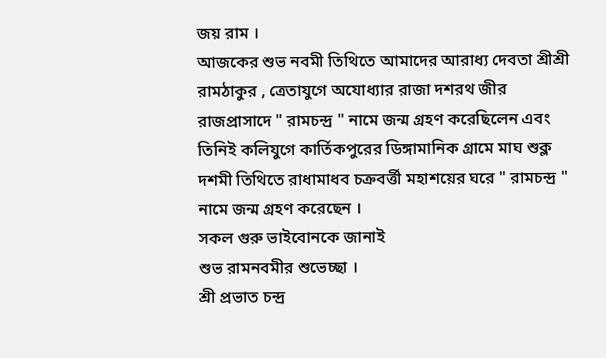জয় রাম ।
আজকের শুভ নবমী তিথিতে আমাদের আরাধ্য দেবতা শ্রীশ্রী রামঠাকুর , ত্রেতাযুগে অযোধ্যার রাজা দশরথ জীর রাজপ্রাসাদে " রামচন্দ্র " নামে জন্ম গ্রহণ করেছিলেন এবং তিনিই কলিযুগে কার্তিকপুরের ডিঙ্গামানিক গ্রামে মাঘ শুক্ল দশমী তিথিতে রাধামাধব চক্রবর্ত্তী মহাশয়ের ঘরে " রামচন্দ্র " নামে জন্ম গ্রহণ করেছেন ।
সকল গুরু ভাইবোনকে জানাই
শুভ রামনবমীর শুভেচ্ছা ।
শ্রী প্রভাত চন্দ্র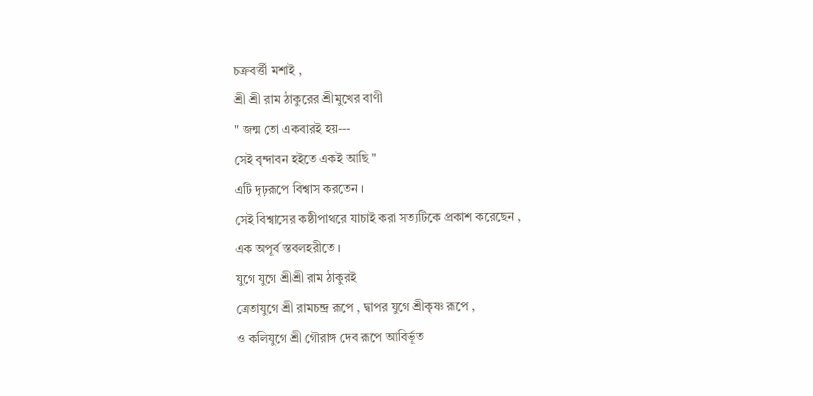চক্রবর্ত্তী মশাই ,
শ্রী শ্রী রাম ঠাকুরের শ্রীমুখের বাণী
" জন্ম তো একবারই হয়---
সেই বৃন্দাবন হইতে একই আছি "
এটি দৃঢ়রূপে বিশ্বাস করতেন ।
সেই বিশ্বাসের কষ্ঠীপাথরে যাচাই করা সত্যটিকে প্রকাশ করেছেন ,
এক অপূর্ব স্তবলহরীতে ।
যুগে যুগে শ্রীশ্রী রাম ঠাকুরই
ত্রেতাযুগে শ্রী রামচন্দ্র রূপে , দ্বাপর যুগে শ্রীকৃষ্ণ রূপে ,
ও কলিযুগে শ্রী গৌরাঙ্গ দেব রূপে আবির্ভূত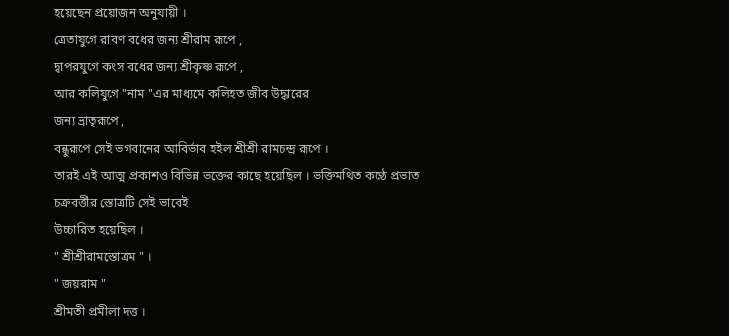হয়েছেন প্রয়োজন অনুযায়ী ।
ত্রেতাযুগে রাবণ বধের জন্য শ্রীরাম রূপে ,
দ্বাপরযুগে কংস বধের জন্য শ্রীকৃষ্ণ রূপে ,
আর কলিযুগে "নাম "এর মাধ্যমে কলিহত জীব উদ্ধারের
জন্য ভ্রাতৃরূপে ,
বন্ধুরূপে সেই ভগবানের আবির্ভাব হইল শ্রীশ্রী রামচন্দ্র রূপে ।
তারই এই আত্ম প্রকাশও বিভিন্ন ভক্তের কাছে হয়েছিল । ভক্তিমথিত কণ্ঠে প্রভাত চক্রবর্ত্তীর স্তোত্রটি সেই ভাবেই
উচ্চারিত হয়েছিল ।
" শ্রীশ্রীরামস্তোত্রম " ।
" জয়রাম "
শ্রীমতী প্রমীলা দত্ত ।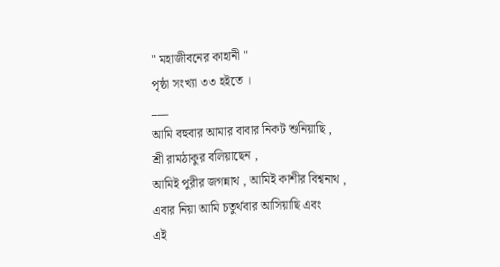" মহাজীবনের কাহানী "
পৃষ্ঠা সংখ্যা ৩৩ হইতে ।
___
আমি বহুবার আমার বাবার নিকট শুনিয়াছি ,
শ্রী রামঠাকুর বলিয়াছেন ,
আমিই পুরীর জগন্নাথ , আমিই কাশীর বিশ্বনাথ ,
এবার নিয়া আমি চতুর্থবার আসিয়াছি এবং
এই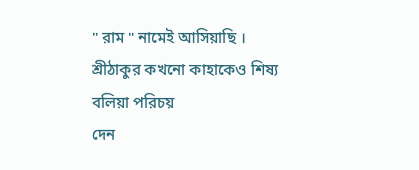" রাম " নামেই আসিয়াছি ।
শ্রীঠাকুর কখনো কাহাকেও শিষ্য বলিয়া পরিচয়
দেন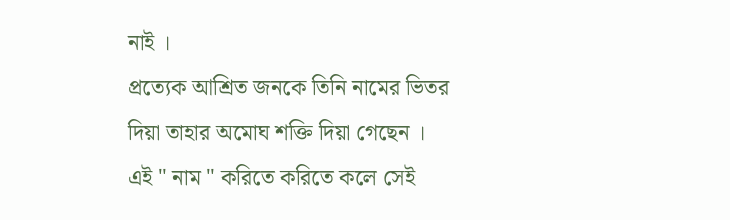নাই ।
প্রত্যেক আশ্রিত জনকে তিনি নামের ভিতর দিয়া তাহার অমোঘ শক্তি দিয়া গেছেন ।
এই " নাম " করিতে করিতে কলে সেই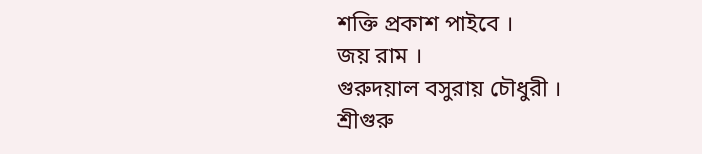শক্তি প্রকাশ পাইবে ।
জয় রাম ।
গুরুদয়াল বসুরায় চৌধুরী ।
শ্রীগুরু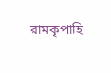রামকৃপাহি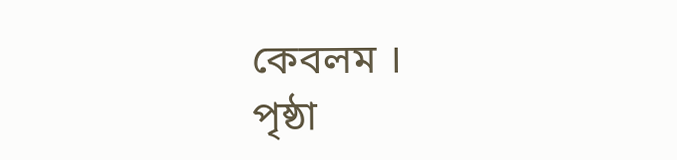কেবলম ।
পৃষ্ঠা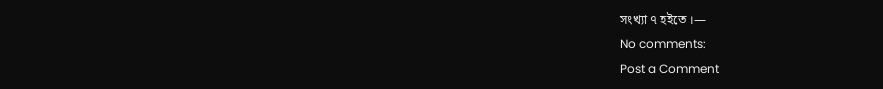সংখ্যা ৭ হইতে ।—
No comments:
Post a Comment